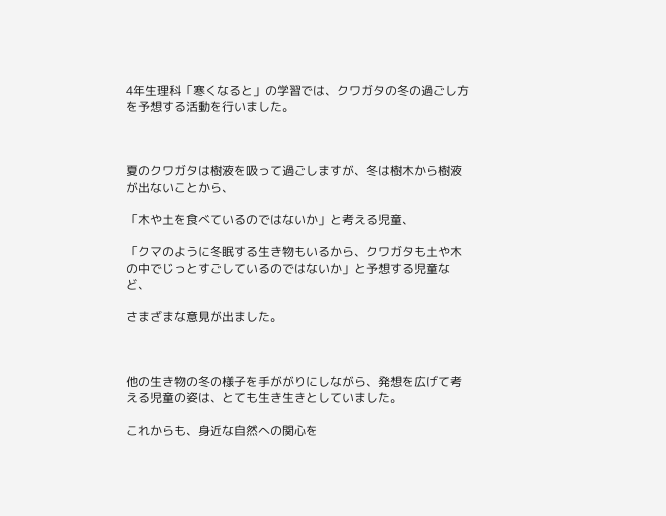4年生理科「寒くなると」の学習では、クワガタの冬の過ごし方を予想する活動を行いました。



夏のクワガタは樹液を吸って過ごしますが、冬は樹木から樹液が出ないことから、

「木や土を食べているのではないか」と考える児童、

「クマのように冬眠する生き物もいるから、クワガタも土や木の中でじっとすごしているのではないか」と予想する児童など、

さまざまな意見が出ました。



他の生き物の冬の様子を手ががりにしながら、発想を広げて考える児童の姿は、とても生き生きとしていました。

これからも、身近な自然への関心を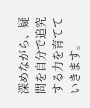深めながら、疑問を自分で追究する力を育てていきます。